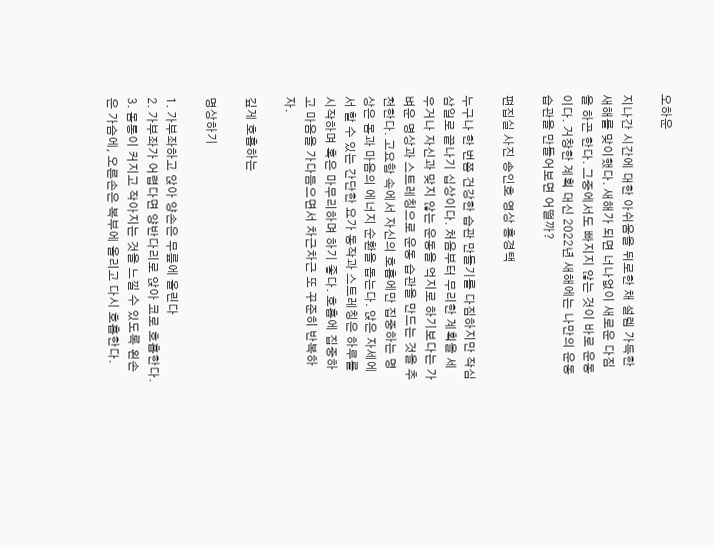오하운

지나간 시간에 대한 아쉬움을 뒤로한 채 설렘 가득한 새해를 맞이했다. 새해가 되면 너나없이 새로운 다짐을 하곤 한다. 그중에서도 빠지지 않는 것이 바로 운동이다. 거창한 계획 대신 2022년 새해에는 나만의 운동 습관을 만들어보면 어떨까?

편집실 사진 송인호 영상 홍경택

누구나 한 번쯤 건강한 습관 만들기를 다짐하지만 작심삼일로 끝나기 십상이다. 처음부터 무리한 계획을 세우거나 자신과 맞지 않는 운동을 억지로 하기보다는 가벼운 명상과 스트레칭으로 운동 습관을 만드는 것을 추천한다. 고요함 속에서 자신의 호흡에만 집중하는 명상은 몸과 마음의 에너지 순환을 돕는다. 앉은 자세에서 할 수 있는 간단한 요가 동작과 스트레칭은 하루를 시작하며 혹은 마무리하며 하기 좋다. 호흡에 집중하고 마음을 가다듬으면서 차근차근 또 꾸준히 반복하자.

깊게 호흡하는

명상하기

1. 가부좌하고 앉아 양손은 무릎에 올린다
2. 가부좌가 어렵다면 양반다리로 앉아 코로 호흡한다.
3. 몸통이 커지고 작아지는 것을 느낄 수 있도록 왼손은 가슴에, 오른손은 복부에 올리고 다시 호흡한다.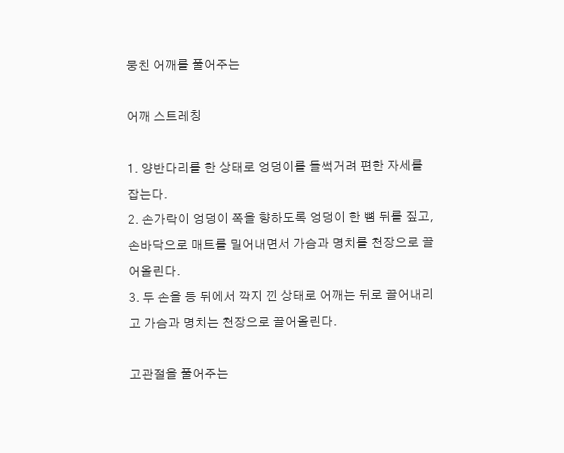뭉친 어깨를 풀어주는

어깨 스트레칭

1. 양반다리를 한 상태로 엉덩이를 들썩거려 편한 자세를 잡는다.
2. 손가락이 엉덩이 쪽을 향하도록 엉덩이 한 뼘 뒤를 짚고, 손바닥으로 매트를 밀어내면서 가슴과 명치를 천장으로 끌어올린다.
3. 두 손을 등 뒤에서 깍지 낀 상태로 어깨는 뒤로 끌어내리고 가슴과 명치는 천장으로 끌어올린다.

고관절을 풀어주는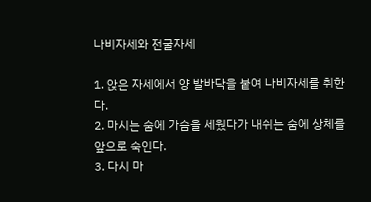나비자세와 전굴자세

1. 앉은 자세에서 양 발바닥을 붙여 나비자세를 취한다.
2. 마시는 숨에 가슴을 세웠다가 내쉬는 숨에 상체를 앞으로 숙인다.
3. 다시 마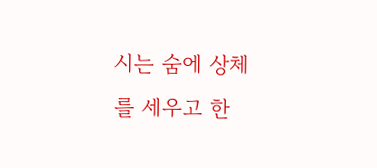시는 숨에 상체를 세우고 한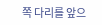쪽 다리를 앞으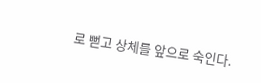로 뻗고 상체를 앞으로 숙인다.